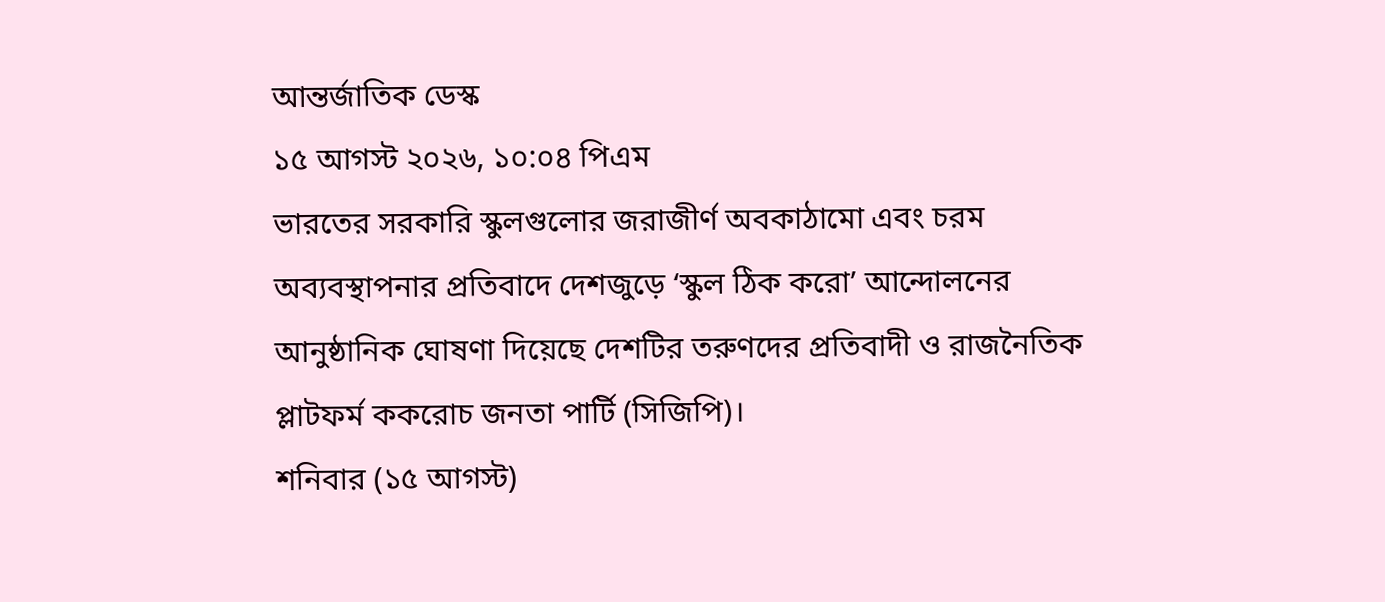আন্তর্জাতিক ডেস্ক
১৫ আগস্ট ২০২৬, ১০:০৪ পিএম
ভারতের সরকারি স্কুলগুলোর জরাজীর্ণ অবকাঠামো এবং চরম অব্যবস্থাপনার প্রতিবাদে দেশজুড়ে ‘স্কুল ঠিক করো’ আন্দোলনের আনুষ্ঠানিক ঘোষণা দিয়েছে দেশটির তরুণদের প্রতিবাদী ও রাজনৈতিক প্লাটফর্ম ককরোচ জনতা পার্টি (সিজিপি)।
শনিবার (১৫ আগস্ট)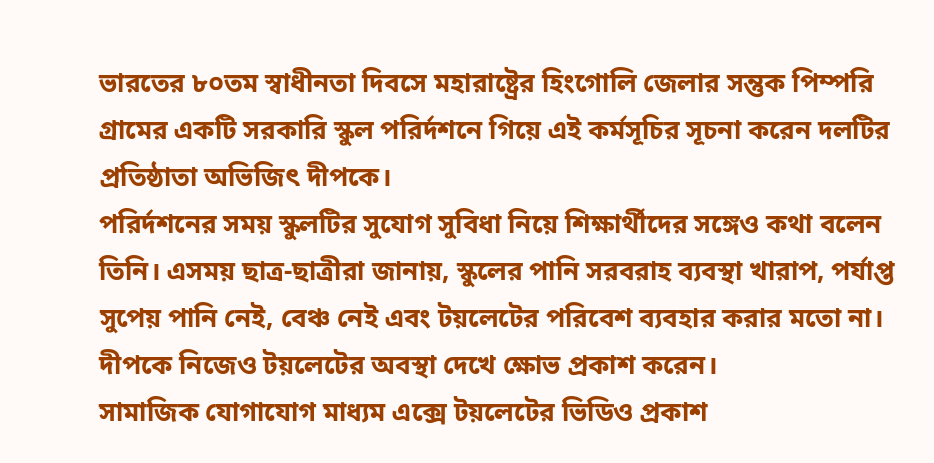ভারতের ৮০তম স্বাধীনতা দিবসে মহারাষ্ট্রের হিংগোলি জেলার সন্তুক পিম্পরি গ্রামের একটি সরকারি স্কুল পরির্দশনে গিয়ে এই কর্মসূচির সূচনা করেন দলটির প্রতিষ্ঠাতা অভিজিৎ দীপকে।
পরির্দশনের সময় স্কুলটির সুযোগ সুবিধা নিয়ে শিক্ষার্থীদের সঙ্গেও কথা বলেন তিনি। এসময় ছাত্র-ছাত্রীরা জানায়, স্কুলের পানি সরবরাহ ব্যবস্থা খারাপ, পর্যাপ্ত সুপেয় পানি নেই, বেঞ্চ নেই এবং টয়লেটের পরিবেশ ব্যবহার করার মতো না। দীপকে নিজেও টয়লেটের অবস্থা দেখে ক্ষোভ প্রকাশ করেন।
সামাজিক যোগাযোগ মাধ্যম এক্সে টয়লেটের ভিডিও প্রকাশ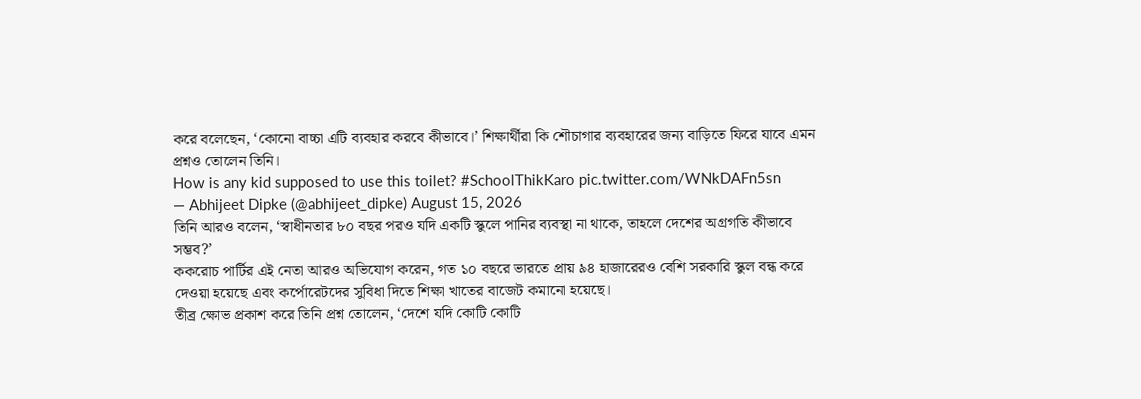করে বলেছেন, ‘কোনো বাচ্চা এটি ব্যবহার করবে কীভাবে।’ শিক্ষার্থীরা কি শৌচাগার ব্যবহারের জন্য বাড়িতে ফিরে যাবে এমন প্রশ্নও তোলেন তিনি।
How is any kid supposed to use this toilet? #SchoolThikKaro pic.twitter.com/WNkDAFn5sn
— Abhijeet Dipke (@abhijeet_dipke) August 15, 2026
তিনি আরও বলেন, ‘স্বাধীনতার ৮০ বছর পরও যদি একটি স্কুলে পানির ব্যবস্থা না থাকে, তাহলে দেশের অগ্রগতি কীভাবে সম্ভব?’
ককরোচ পার্টির এই নেতা আরও অভিযোগ করেন, গত ১০ বছরে ভারতে প্রায় ৯৪ হাজারেরও বেশি সরকারি স্কুল বন্ধ করে দেওয়া হয়েছে এবং কর্পোরেটদের সুবিধা দিতে শিক্ষা খাতের বাজেট কমানো হয়েছে।
তীব্র ক্ষোভ প্রকাশ করে তিনি প্রশ্ন তোলেন, ‘দেশে যদি কোটি কোটি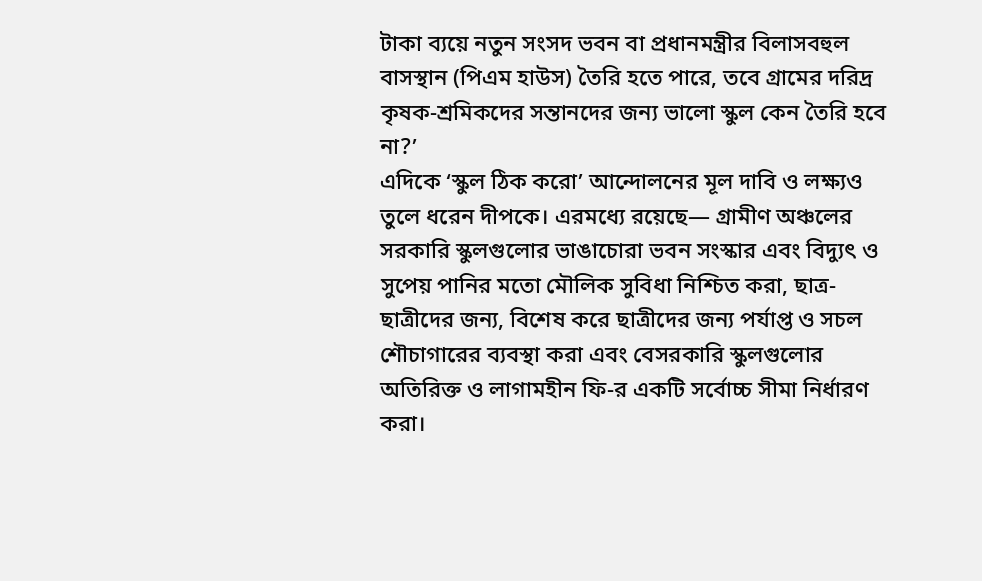টাকা ব্যয়ে নতুন সংসদ ভবন বা প্রধানমন্ত্রীর বিলাসবহুল বাসস্থান (পিএম হাউস) তৈরি হতে পারে, তবে গ্রামের দরিদ্র কৃষক-শ্রমিকদের সন্তানদের জন্য ভালো স্কুল কেন তৈরি হবে না?’
এদিকে ‘স্কুল ঠিক করো’ আন্দোলনের মূল দাবি ও লক্ষ্যও তুলে ধরেন দীপকে। এরমধ্যে রয়েছে— গ্রামীণ অঞ্চলের সরকারি স্কুলগুলোর ভাঙাচোরা ভবন সংস্কার এবং বিদ্যুৎ ও সুপেয় পানির মতো মৌলিক সুবিধা নিশ্চিত করা, ছাত্র-ছাত্রীদের জন্য, বিশেষ করে ছাত্রীদের জন্য পর্যাপ্ত ও সচল শৌচাগারের ব্যবস্থা করা এবং বেসরকারি স্কুলগুলোর অতিরিক্ত ও লাগামহীন ফি-র একটি সর্বোচ্চ সীমা নির্ধারণ করা।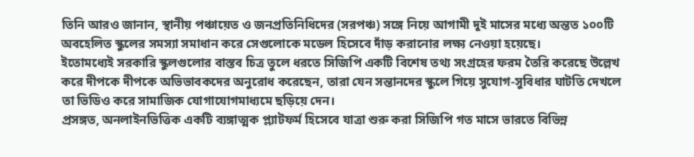তিনি আরও জানান, স্থানীয় পঞ্চায়েত ও জনপ্রতিনিধিদের (সরপঞ্চ) সঙ্গে নিয়ে আগামী দুই মাসের মধ্যে অন্তত ১০০টি অবহেলিত স্কুলের সমস্যা সমাধান করে সেগুলোকে মডেল হিসেবে দাঁড় করানোর লক্ষ্য নেওয়া হয়েছে।
ইতোমধ্যেই সরকারি স্কুলগুলোর বাস্তব চিত্র তুলে ধরতে সিজিপি একটি বিশেষ তথ্য সংগ্রহের ফরম তৈরি করেছে উল্লেখ করে দীপকে দীপকে অভিভাবকদের অনুরোধ করেছেন, তারা যেন সন্তানদের স্কুলে গিয়ে সুযোগ-সুবিধার ঘাটতি দেখলে তা ভিডিও করে সামাজিক যোগাযোগমাধ্যমে ছড়িয়ে দেন।
প্রসঙ্গত, অনলাইনভিত্তিক একটি ব্যঙ্গাত্মক প্ল্যাটফর্ম হিসেবে যাত্রা শুরু করা সিজিপি গত মাসে ভারতে বিভিন্ন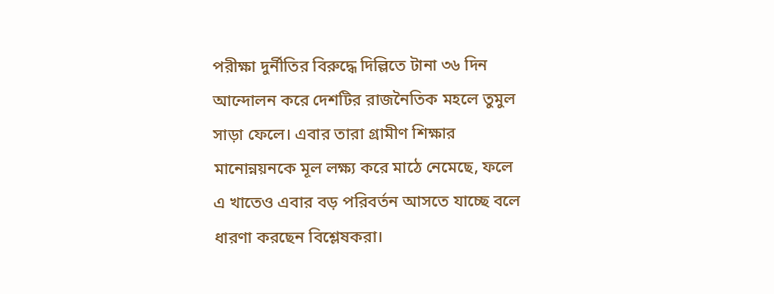পরীক্ষা দুর্নীতির বিরুদ্ধে দিল্লিতে টানা ৩৬ দিন আন্দোলন করে দেশটির রাজনৈতিক মহলে তুমুল সাড়া ফেলে। এবার তারা গ্রামীণ শিক্ষার মানোন্নয়নকে মূল লক্ষ্য করে মাঠে নেমেছে, ফলে এ খাতেও এবার বড় পরিবর্তন আসতে যাচ্ছে বলে ধারণা করছেন বিশ্লেষকরা।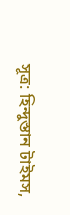সূত্র: হিন্দুস্তান টাইমস,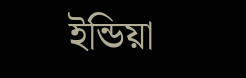ইন্ডিয়া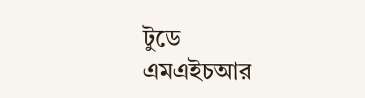টুডে
এমএইচআর